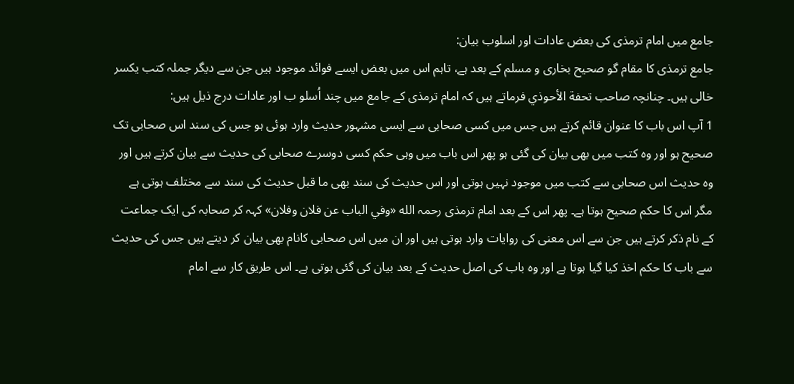جامع میں امام ترمذی کی بعض عادات اور اسلوب بیان:
جامع ترمذی کا مقام گو صحیح بخاری و مسلم کے بعد ہے، تاہم اس میں بعض ایسے فوائد موجود ہیں جن سے دیگر جملہ کتب یکسر خالی ہیں۔ چنانچہ صاحب تحفة الأحوذي فرماتے ہیں کہ امام ترمذی کے جامع میں چند اُسلو ب اور عادات درج ذیل ہیں:
1 آپ اس باب کا عنوان قائم کرتے ہیں جس میں کسی صحابی سے ایسی مشہور حدیث وارد ہوئی ہو جس کی سند اس صحابی تک صحیح ہو اور وہ کتب میں بھی بیان کی گئی ہو پھر اس باب میں وہی حکم کسی دوسرے صحابی کی حدیث سے بیان کرتے ہیں اور وہ حدیث اس صحابی سے کتب میں موجود نہیں ہوتی اور اس حدیث کی سند بھی ما قبل حدیث کی سند سے مختلف ہوتی ہے مگر اس کا حکم صحیح ہوتا ہے۔ پھر اس کے بعد امام ترمذی رحمہ الله «وفي الباب عن فلان وفلان» کہہ کر صحابہ کی ایک جماعت کے نام ذکر کرتے ہیں جن سے اس معنی کی روایات وارد ہوتی ہیں اور ان میں اس صحابی کانام بھی بیان کر دیتے ہیں جس کی حدیث سے باب کا حکم اخذ کیا گیا ہوتا ہے اور وہ باب کی اصل حدیث کے بعد بیان کی گئی ہوتی ہے۔ اس طریق کار سے امام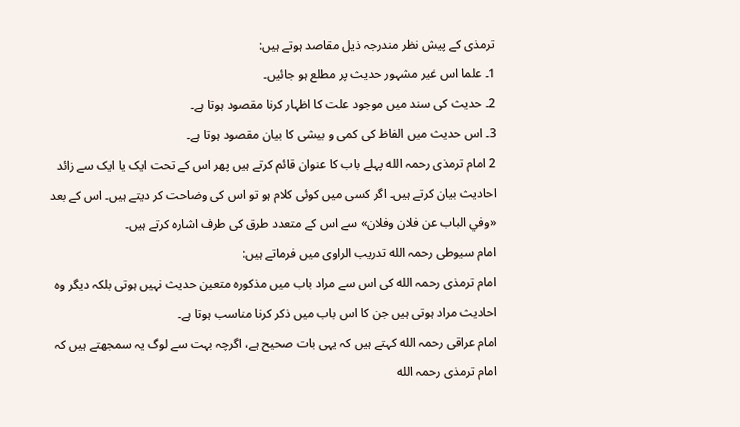ترمذی کے پیش نظر مندرجہ ذیل مقاصد ہوتے ہیں:
1۔ علما اس غیر مشہور حدیث پر مطلع ہو جائیں۔
2۔ حدیث کی سند میں موجود علت کا اظہار کرنا مقصود ہوتا ہے۔
3۔ اس حدیث میں الفاظ کی کمی و بیشی کا بیان مقصود ہوتا ہے۔
2 امام ترمذی رحمہ الله پہلے باب کا عنوان قائم کرتے ہیں پھر اس کے تحت ایک یا ایک سے زائد احادیث بیان کرتے ہیں۔ اگر کسی میں کوئی کلام ہو تو اس کی وضاحت کر دیتے ہیں۔ اس کے بعد «وفي الباب عن فلان وفلان» سے اس کے متعدد طرق کی طرف اشارہ کرتے ہیں۔
امام سیوطی رحمہ الله تدریب الراوی میں فرماتے ہیں:
امام ترمذی رحمہ الله کی اس سے مراد باب میں مذکورہ متعین حدیث نہیں ہوتی بلکہ دیگر وہ احادیث مراد ہوتی ہیں جن کا اس باب میں ذکر کرنا مناسب ہوتا ہے۔
امام عراقی رحمہ الله کہتے ہیں کہ یہی بات صحیح ہے، اگرچہ بہت سے لوگ یہ سمجھتے ہیں کہ امام ترمذی رحمہ الله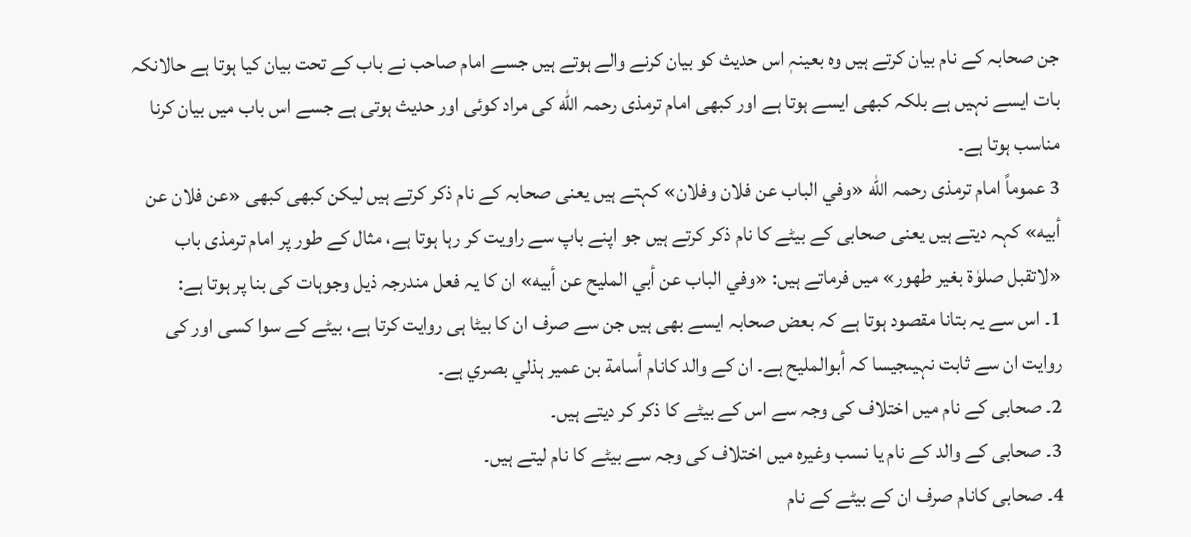جن صحابہ کے نام بیان کرتے ہیں وہ بعینہٖ اس حدیث کو بیان کرنے والے ہوتے ہیں جسے امام صاحب نے باب کے تحت بیان کیا ہوتا ہے حالانکہ بات ایسے نہیں ہے بلکہ کبھی ایسے ہوتا ہے اور کبھی امام ترمذی رحمہ الله کی مراد کوئی اور حدیث ہوتی ہے جسے اس باب میں بیان کرنا مناسب ہوتا ہے۔
3 عموماً امام ترمذی رحمہ الله «وفي الباب عن فلان وفلان» کہتے ہیں یعنی صحابہ کے نام ذکر کرتے ہیں لیکن کبھی کبھی «عن فلان عن أبيه» کہہ دیتے ہیں یعنی صحابی کے بیٹے کا نام ذکر کرتے ہیں جو اپنے باپ سے راویت کر رہا ہوتا ہے، مثال کے طور پر امام ترمذی باب «لاتقبل صلوٰة بغير طهور» میں فرماتے ہیں: «وفي الباب عن أبي المليح عن أبيه» ان کا یہ فعل مندرجہ ذیل وجوہات کی بنا پر ہوتا ہے:
1۔ اس سے یہ بتانا مقصود ہوتا ہے کہ بعض صحابہ ایسے بھی ہیں جن سے صرف ان کا بیٹا ہی روایت کرتا ہے، بیٹے کے سوا کسی اور کی روایت ان سے ثابت نہیںجیسا کہ أبوالملیح ہے۔ ان کے والد کانام أسامة بن عمیر ہذلي بصري ہے۔
2۔ صحابی کے نام میں اختلاف کی وجہ سے اس کے بیٹے کا ذکر کر دیتے ہیں۔
3۔ صحابی کے والد کے نام یا نسب وغیرہ میں اختلاف کی وجہ سے بیٹے کا نام لیتے ہیں۔
4۔ صحابی کانام صرف ان کے بیٹے کے نام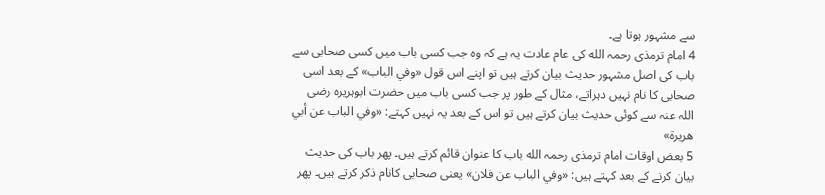سے مشہور ہوتا ہے۔
4 امام ترمذی رحمہ الله کی عام عادت یہ ہے کہ وہ جب کسی باب میں کسی صحابی سے باب کی اصل مشہور حدیث بیان کرتے ہیں تو اپنے اس قول «وفي الباب» کے بعد اسی صحابی کا نام نہیں دہراتے، مثال کے طور پر جب کسی باب میں حضرت ابوہریرہ رضی اللہ عنہ سے کوئی حدیث بیان کرتے ہیں تو اس کے بعد یہ نہیں کہتے: «وفي الباب عن أبي هريرة»
5 بعض اوقات امام ترمذی رحمہ الله باب کا عنوان قائم کرتے ہیں۔ پھر باب کی حدیث بیان کرنے کے بعد کہتے ہیں: «وفي الباب عن فلان» یعنی صحابی کانام ذکر کرتے ہیں۔ پھر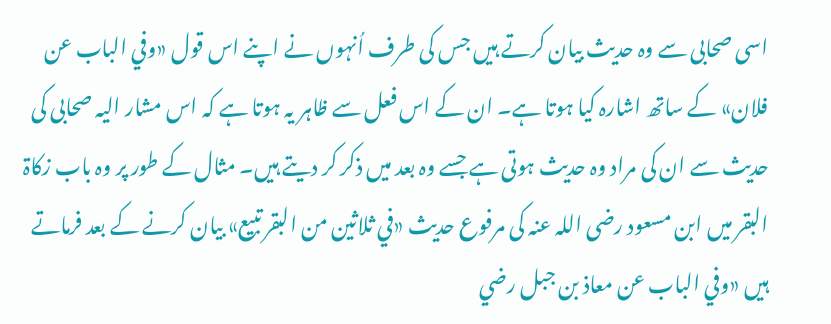اسی صحابی سے وہ حدیث بیان کرتے ہیں جس کی طرف اُنہوں نے اپنے اس قول «وفي الباب عن فلان» کے ساتھ اشارہ کیا ہوتا ہے۔ ان کے اس فعل سے ظاہر یہ ہوتا ہے کہ اس مشار الیہ صحابی کی حدیث سے ان کی مراد وہ حدیث ہوتی ہے جسے وہ بعد میں ذکر کر دیتے ہیں۔ مثال کے طور پر وہ باب زکاۃ البقر میں ابن مسعود رضی اللہ عنہ کی مرفوع حدیث «في ثلاثين من البقر تبيع» بیان کرنے کے بعد فرماتے ہیں «وفي الباب عن معاذ بن جبل رضي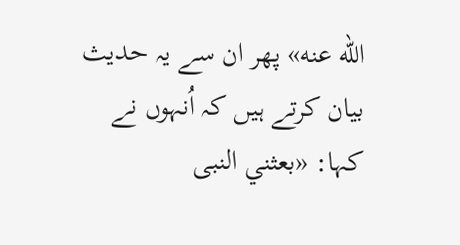الله عنه» پھر ان سے یہ حدیث بیان کرتے ہیں کہ اُنہوں نے کہا: «بعثني النبى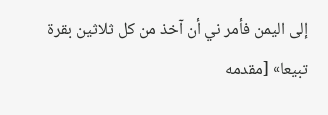إلى اليمن فأمر ني أن آخذ من كل ثلاثين بقرة تبيعا» [مقدمه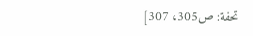تحفة: ص305، 307]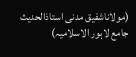(مولاناشفیق مدنی استاذالحدیث جامع لاہور الاسلامیہ)